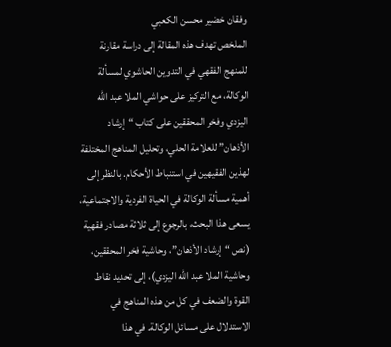وفقان خضير محسن الكعبي
الملخص تهدف هذه المقالة إلى دراسة مقارنة للمنهج الفقهي في التدوين الحاشوي لمسألة الوكالة، مع التركيز على حواشي الملا عبد الله اليزدي وفخر المحققين على كتاب “إرشاد الأذهان” للعلامة الحلي، وتحليل المناهج المختلفة لهذين الفقيهين في استنباط الأحكام. بالنظر إلى أهمية مسألة الوكالة في الحياة الفردية والاجتماعية، يسعى هذا البحث، بالرجوع إلى ثلاثة مصادر فقهية (نص “إرشاد الأذهان”، وحاشية فخر المحققين، وحاشية الملا عبد الله اليزدي)، إلى تحديد نقاط القوة والضعف في كل من هذه المناهج في الاستدلال على مسائل الوكالة. في هذا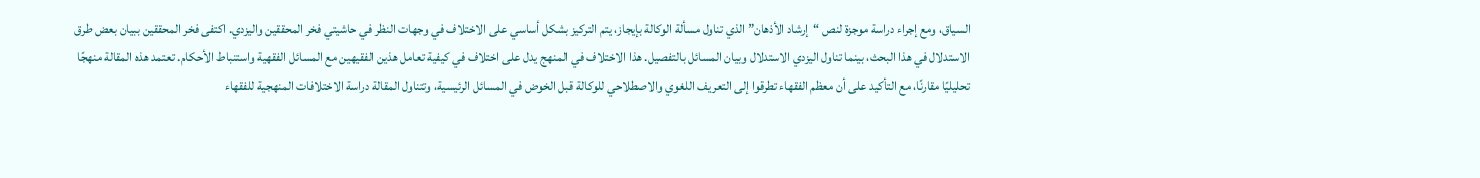السياق، ومع إجراء دراسة موجزة لنص “إرشاد الأذهان” الذي تناول مسألة الوكالة بإيجاز، يتم التركيز بشكل أساسي على الاختلاف في وجهات النظر في حاشيتي فخر المحققين واليزدي. اكتفى فخر المحققين ببيان بعض طرق الاستدلال في هذا البحث، بينما تناول اليزدي الاستدلال وبيان المسائل بالتفصيل. هذا الاختلاف في المنهج يدل على اختلاف في كيفية تعامل هذين الفقيهين مع المسائل الفقهية واستنباط الأحكام. تعتمد هذه المقالة منهجًا تحليليًا مقارنًا، مع التأكيد على أن معظم الفقهاء تطرقوا إلى التعريف اللغوي والاصطلاحي للوكالة قبل الخوض في المسائل الرئيسية، وتتناول المقالة دراسة الاختلافات المنهجية للفقهاء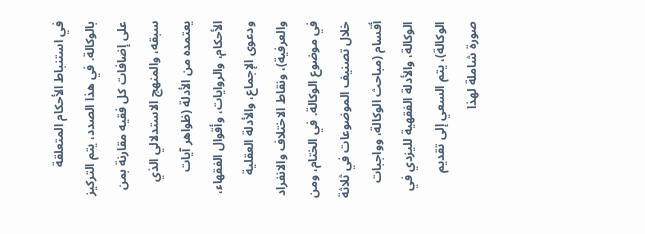في استنباط الأحكام المتعلقة بالوكالة. في هذا الصدد، يتم التركيز على إضافات كل فقيه مقارنة بمن سبقه، والمنهج الاستدلالي الذي يعتمده من الأدلة (ظواهر آيات الأحكام، والروايات، وأقوال الفقهاء، ودعوى الإجماع، والأدلة العقلية والعرفية)، ونقاط الاختلاف والانفراد في موضوع الوكالة. في الختام، ومن خلال تصنيف الموضوعات في ثلاثة أقسام (مباحث الوكالة، وواجبات الوكالة، والأدلة الفقهية لليزدي في الوكالة)، يتم السعي إلى تقديم صورة شاملة لهذا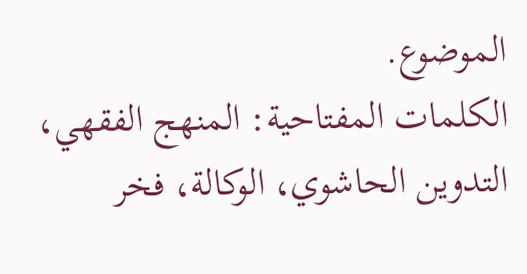الموضوع.
الكلمات المفتاحية: المنهج الفقهي، التدوين الحاشوي، الوكالة، فخر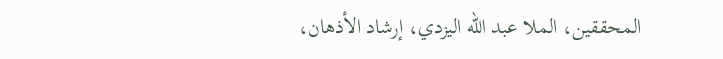المحققين، الملا عبد الله اليزدي، إرشاد الأذهان،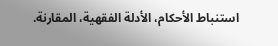استنباط الأحكام، الأدلة الفقهية، المقارنة.